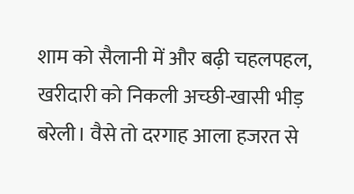शाम को सैलानी में और बढ़ी चहलपहल, खरीदारी को निकली अच्छी-खासी भीड़
बरेली। वैसे तो दरगाह आला हजरत से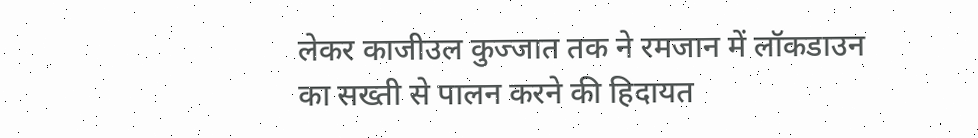लेकर काजीउल कुज्जात तक ने रमजान में लॉकडाउन का सख्ती से पालन करने की हिदायत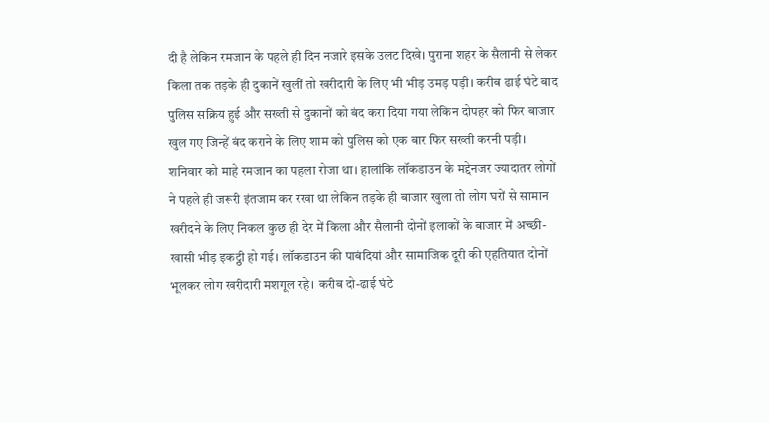दी है लेकिन रमजान के पहले ही दिन नजारे इसके उलट दिखे। पुराना शहर के सैलानी से लेकर किला तक तड़के ही दुकानें खुलीं तो खरीदारी के लिए भी भीड़ उमड़ पड़ी। करीब ढाई घंटे बाद पुलिस सक्रिय हुई और सख्ती से दुकानों को बंद करा दिया गया लेकिन दोपहर को फिर बाजार खुल गए जिन्हें बंद कराने के लिए शाम को पुलिस को एक बार फिर सख्ती करनी पड़ी।
शनिवार को माहे रमजान का पहला रोजा था। हालांकि लॉकडाउन के मद्देनजर ज्यादातर लोगों ने पहले ही जरूरी इंतजाम कर रखा था लेकिन तड़के ही बाजार खुला तो लोग घरों से सामान खरीदने के लिए निकल कुछ ही देर में किला और सैलानी दोनों इलाकों के बाजार में अच्छी-खासी भीड़ इकट्ठी हो गई। लॉकडाउन की पाबंदियां और सामाजिक दूरी की एहतियात दोनों भूलकर लोग खरीदारी मशगूल रहे। करीब दो-ढाई घंटे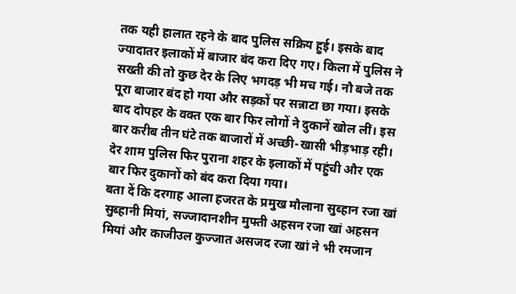तक यही हालात रहने के बाद पुलिस सक्रिय हुई। इसके बाद ज्यादातर इलाकों में बाजार बंद करा दिए गए। किला में पुलिस ने सख्ती की तो कुछ देर के लिए भगदड़ भी मच गई। नौ बजे तक पूरा बाजार बंद हो गया और सड़कों पर सन्नाटा छा गया। इसके बाद दोपहर के वक्त एक बार फिर लोगों ने दुकानें खोल लीं। इस बार करीब तीन घंटे तक बाजारों में अच्छी-खासी भीड़भाड़ रही। देर शाम पुलिस फिर पुराना शहर के इलाकों में पहुंची और एक बार फिर दुकानों को बंद करा दिया गया।
बता दें कि दरगाह आला हजरत के प्रमुख मौलाना सुब्हान रजा खां सुब्हानी मियां, सज्जादानशीन मुफ्ती अहसन रजा खां अहसन मियां और काजीउल कुज्जात असजद रजा खां ने भी रमजान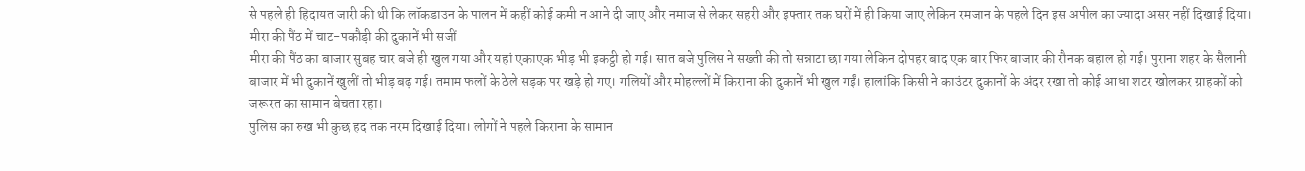से पहले ही हिदायत जारी की थी कि लॉकडाउन के पालन में कहीं कोई कमी न आने दी जाए और नमाज से लेकर सहरी और इफ्तार तक घरों में ही किया जाए लेकिन रमजान के पहले दिन इस अपील का ज्यादा असर नहीं दिखाई दिया।
मीरा की पैंठ में चाट-पकौड़ी की दुकानें भी सजीं
मीरा की पैंठ का बाजार सुबह चार बजे ही खुल गया और यहां एकाएक भीड़ भी इकट्ठी हो गई। सात बजे पुलिस ने सख्ती की तो सन्नाटा छा गया लेकिन दोपहर बाद एक बार फिर बाजार की रौनक बहाल हो गई। पुराना शहर के सैलानी बाजार में भी दुकानें खुलीं तो भीड़ बढ़ गई। तमाम फलों के ठेले सड़क पर खड़े हो गए। गलियों और मोहल्लों में किराना की दुकानें भी खुल गईं। हालांकि किसी ने काउंटर दुकानों के अंदर रखा तो कोई आधा शटर खोलकर ग्राहकों को जरूरत का सामान बेचता रहा।
पुलिस का रुख भी कुछ हद तक नरम दिखाई दिया। लोगों ने पहले किराना के सामान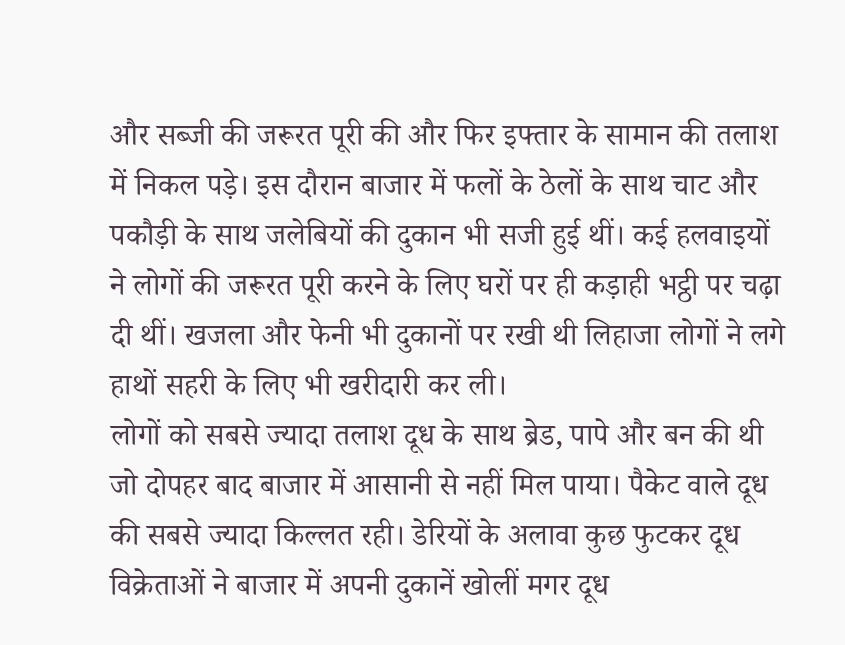और सब्जी की जरूरत पूरी की और फिर इफ्तार के सामान की तलाश में निकल पड़े। इस दौरान बाजार में फलों के ठेलों के साथ चाट और पकौड़ी के साथ जलेबियों की दुकान भी सजी हुई थीं। कई हलवाइयों ने लोगों की जरूरत पूरी करने के लिए घरों पर ही कड़ाही भट्ठी पर चढ़ा दी थीं। खजला और फेनी भी दुकानों पर रखी थी लिहाजा लोगों ने लगे हाथों सहरी के लिए भी खरीदारी कर ली।
लोगों को सबसे ज्यादा तलाश दूध के साथ ब्रेड, पापे और बन की थी जो दोपहर बाद बाजार में आसानी से नहीं मिल पाया। पैकेट वाले दूध की सबसे ज्यादा किल्लत रही। डेरियों के अलावा कुछ फुटकर दूध विक्रेताओं ने बाजार में अपनी दुकानें खोलीं मगर दूध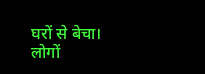घरों से बेचा। लोगों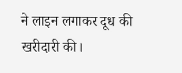ने लाइन लगाकर दूध की खरीदारी की।